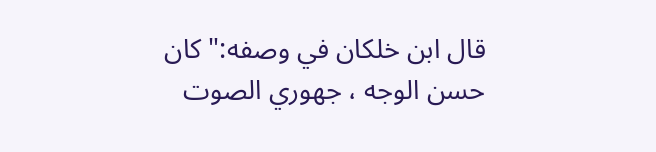قال ابن خلكان في وصفه:"كان حسن الوجه ، جهوري الصوت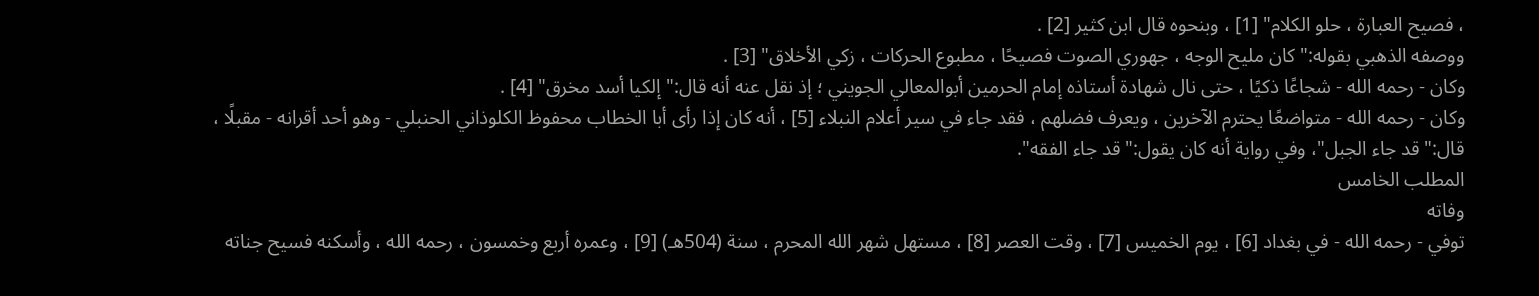، فصيح العبارة ، حلو الكلام" [1] ، وبنحوه قال ابن كثير [2] .
ووصفه الذهبي بقوله:"كان مليح الوجه ، جهوري الصوت فصيحًا ، مطبوع الحركات ، زكي الأخلاق" [3] .
وكان - رحمه الله - شجاعًا ذكيًا ، حتى نال شهادة أستاذه إمام الحرمين أبوالمعالي الجويني ؛ إذ نقل عنه أنه قال:"إلكيا أسد مخرق" [4] .
وكان - رحمه الله - متواضعًا يحترم الآخرين ، ويعرف فضلهم ، فقد جاء في سير أعلام النبلاء [5] ، أنه كان إذا رأى أبا الخطاب محفوظ الكلوذاني الحنبلي - وهو أحد أقرانه - مقبلًا ، قال:"قد جاء الجبل"، وفي رواية أنه كان يقول:"قد جاء الفقه".
المطلب الخامس
وفاته
توفي - رحمه الله - في بغداد [6] ، يوم الخميس [7] ، وقت العصر [8] ، مستهل شهر الله المحرم ، سنة (504هـ) [9] ، وعمره أربع وخمسون ، رحمه الله ، وأسكنه فسيح جناته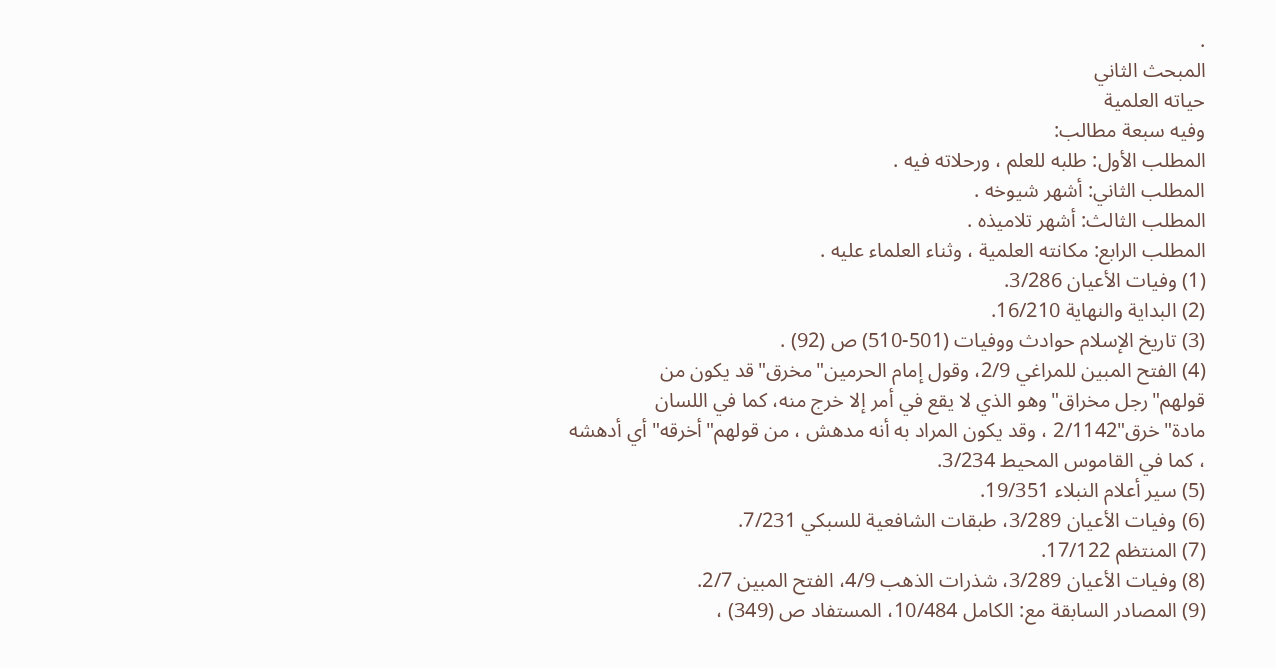.
المبحث الثاني
حياته العلمية
وفيه سبعة مطالب:
المطلب الأول: طلبه للعلم ، ورحلاته فيه .
المطلب الثاني: أشهر شيوخه .
المطلب الثالث: أشهر تلاميذه .
المطلب الرابع: مكانته العلمية ، وثناء العلماء عليه .
(1) وفيات الأعيان 3/286.
(2) البداية والنهاية 16/210.
(3) تاريخ الإسلام حوادث ووفيات (501-510) ص (92) .
(4) الفتح المبين للمراغي 2/9، وقول إمام الحرمين"مخرق"قد يكون من قولهم"رجل مخراق"وهو الذي لا يقع في أمر إلا خرج منه، كما في اللسان مادة"خرق"2/1142 ، وقد يكون المراد به أنه مدهش ، من قولهم"أخرقه"أي أدهشه ، كما في القاموس المحيط 3/234.
(5) سير أعلام النبلاء 19/351.
(6) وفيات الأعيان 3/289، طبقات الشافعية للسبكي 7/231.
(7) المنتظم 17/122.
(8) وفيات الأعيان 3/289، شذرات الذهب 4/9، الفتح المبين 2/7.
(9) المصادر السابقة مع: الكامل 10/484، المستفاد ص (349) ،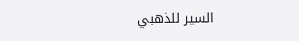السير للذهبي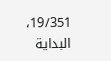19/351، البداية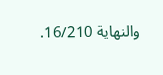والنهاية 16/210.